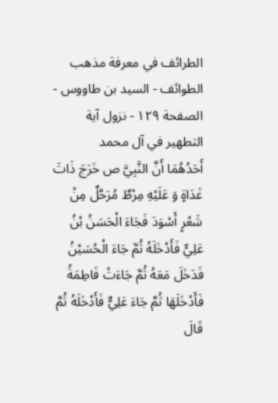الطرائف في معرفة مذهب الطوائف - السيد بن طاووس - الصفحة ١٢٩ - نزول آية التطهير في آل محمد
أَحَدُهُمَا أَنَّ النَّبِيَّ ص خَرَجَ ذَاتَ غَدَاةٍ وَ عَلَيْهِ مِرْطٌ مُرَحَّلٌ مِنْ شَعْرٍ أَسْوَدَ فَجَاءَ الْحَسَنُ بْنُ عَلِيٍّ فَأَدْخَلَهُ ثُمَّ جَاءَ الْحُسَيْنُ فَدَخَلَ مَعَهُ ثُمَّ جَاءَتْ فَاطِمَةُ فَأَدْخَلَهَا ثُمَّ جَاءَ عَلِيٌّ فَأَدْخَلَهُ ثُمَّ قَالَ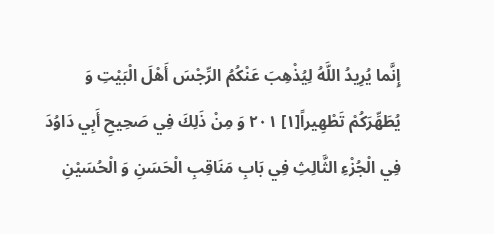إِنَّما يُرِيدُ اللَّهُ لِيُذْهِبَ عَنْكُمُ الرِّجْسَ أَهْلَ الْبَيْتِ وَ يُطَهِّرَكُمْ تَطْهِيراً[١] ٢٠١ وَ مِنْ ذَلِكَ فِي صَحِيحِ أَبِي دَاوُدَ فِي الْجُزْءِ الثَّالِثِ فِي بَابِ مَنَاقِبِ الْحَسَنِ وَ الْحُسَيْنِ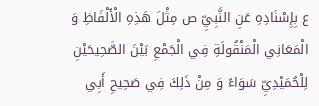ع بِإِسْنَادِهِ عَنِ النَّبِيِّ ص مِثْلَ هَذِهِ الْأَلْفَاظِ وَ الْمَعَانِي الْمَنْقُولَةِ فِي الْجَمْعِ بَيْنَ الصَّحِيحَيْنِ لِلْحُمَيْدِيِّ سَوَاءً وَ مِنْ ذَلِكَ فِي صَحِيحِ أَبِي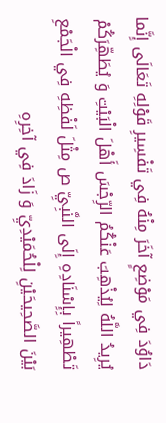دَاوُدَ فِي مَوْضِعٍ آخَرَ مِنْهُ فِي تَفْسِيرِ قَوْلِهِ تَعَالَى إِنَّما يُرِيدُ اللَّهُ لِيُذْهِبَ عَنْكُمُ الرِّجْسَ أَهْلَ الْبَيْتِ وَ يُطَهِّرَكُمْ تَطْهِيراً بِإِسْنَادِهِ إِلَى النَّبِيِّ ص مِثْلَ لَفْظِهِ فِي الْجَمْعِ بَيْنَ الصَّحِيحَيْنِ لِلْحُمَيْدِيِّ وَ زَادَ فِي آخِرِهِ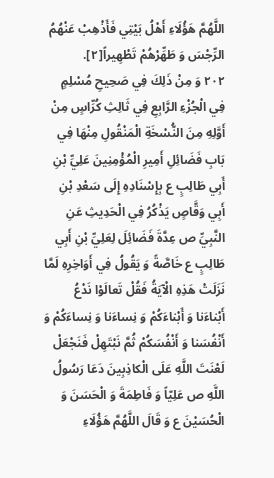اللَّهُمَّ هَؤُلَاءِ أَهْلُ بَيْتِي فَأَذْهِبْ عَنْهُمُ الرِّجْسَ وَ طَهِّرْهُمْ تَطْهِيراً[٢].
٢٠٢ وَ مِنْ ذَلِكَ فِي صَحِيحِ مُسْلِمٍ فِي الْجُزْءِ الرَّابِعِ فِي ثَالِثِ كُرِّاسٍ مِنْ أَوَّلِهِ مِنَ النُّسْخَةِ الْمَنْقُولِ مِنْهَا فِي بَابِ فَضَائِلِ أَمِيرِ الْمُؤْمِنِينَ عَلِيِّ بْنِ أَبِي طَالِبٍ ع بِإِسْنَادِهِ إِلَى سَعْدِ بْنِ أَبِي وَقَّاصٍ يَذْكُرُ فِي الْحَدِيثِ عَنِ النَّبِيِّ ص عِدَّةَ فَضَائِلَ لِعَلِيِّ بْنِ أَبِي طَالِبٍ ع خَاصَّةً وَ يَقُولُ فِي أَوَاخِرِهِ لَمَّا نَزَلَتْ هَذِهِ الْآيَةُ فَقُلْ تَعالَوْا نَدْعُ أَبْناءَنا وَ أَبْناءَكُمْ وَ نِساءَنا وَ نِساءَكُمْ وَ أَنْفُسَنا وَ أَنْفُسَكُمْ ثُمَّ نَبْتَهِلْ فَنَجْعَلْ لَعْنَتَ اللَّهِ عَلَى الْكاذِبِينَ دَعَا رَسُولُ اللَّهِ ص عَلِيّاً وَ فَاطِمَةَ وَ الْحَسَنَ وَ الْحُسَيْنَ ع وَ قَالَ اللَّهُمَّ هَؤُلَاءِ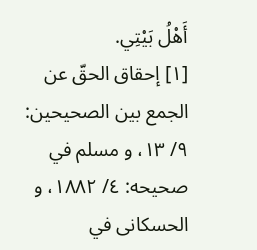أَهْلُ بَيْتِي.
[١] إحقاق الحقّ عن الجمع بين الصحيحين: ٩/ ١٣، و مسلم في صحيحه: ٤/ ١٨٨٢، و الحسكانى في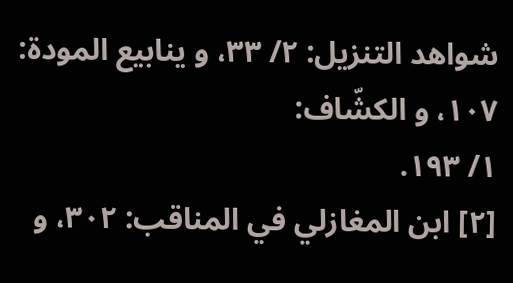شواهد التنزيل: ٢/ ٣٣، و ينابيع المودة: ١٠٧، و الكشّاف:
١/ ١٩٣.
[٢] ابن المغازلي في المناقب: ٣٠٢، و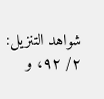شواهد التنزيل: ٢/ ٩٢، و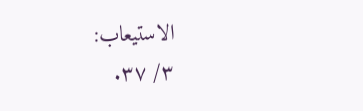الاستيعاب:
٣/ ٣٧.